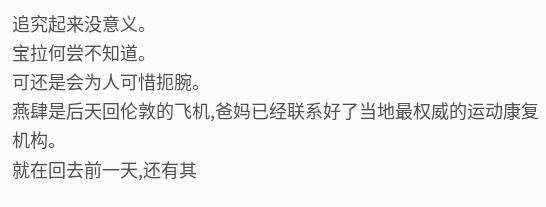追究起来没意义。
宝拉何尝不知道。
可还是会为人可惜扼腕。
燕肆是后天回伦敦的飞机,爸妈已经联系好了当地最权威的运动康复机构。
就在回去前一天,还有其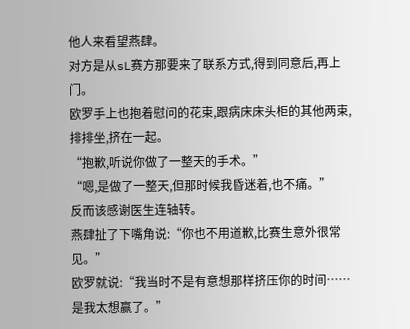他人来看望燕肆。
对方是从sL赛方那要来了联系方式,得到同意后,再上门。
欧罗手上也抱着慰问的花束,跟病床床头柜的其他两束,排排坐,挤在一起。
“抱歉,听说你做了一整天的手术。”
“嗯,是做了一整天,但那时候我昏迷着,也不痛。”
反而该感谢医生连轴转。
燕肆扯了下嘴角说:“你也不用道歉,比赛生意外很常见。”
欧罗就说:“我当时不是有意想那样挤压你的时间……是我太想赢了。”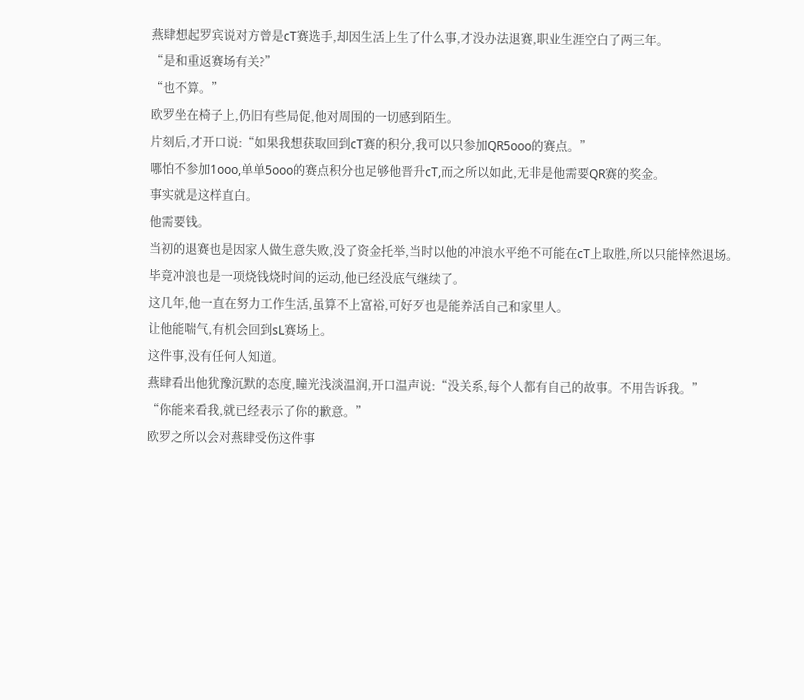燕肆想起罗宾说对方曾是cT赛选手,却因生活上生了什么事,才没办法退赛,职业生涯空白了两三年。
“是和重返赛场有关?”
“也不算。”
欧罗坐在椅子上,仍旧有些局促,他对周围的一切感到陌生。
片刻后,才开口说:“如果我想获取回到cT赛的积分,我可以只参加QR5ooo的赛点。”
哪怕不参加1ooo,单单5ooo的赛点积分也足够他晋升cT,而之所以如此,无非是他需要QR赛的奖金。
事实就是这样直白。
他需要钱。
当初的退赛也是因家人做生意失败,没了资金托举,当时以他的冲浪水平绝不可能在cT上取胜,所以只能悻然退场。
毕竟冲浪也是一项烧钱烧时间的运动,他已经没底气继续了。
这几年,他一直在努力工作生活,虽算不上富裕,可好歹也是能养活自己和家里人。
让他能喘气,有机会回到sL赛场上。
这件事,没有任何人知道。
燕肆看出他犹豫沉默的态度,瞳光浅淡温润,开口温声说:“没关系,每个人都有自己的故事。不用告诉我。”
“你能来看我,就已经表示了你的歉意。”
欧罗之所以会对燕肆受伤这件事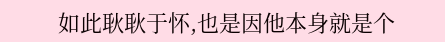如此耿耿于怀,也是因他本身就是个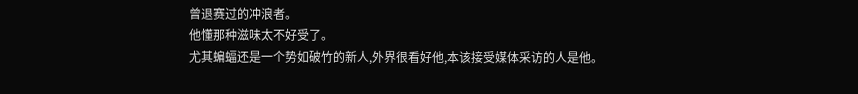曾退赛过的冲浪者。
他懂那种滋味太不好受了。
尤其蝙蝠还是一个势如破竹的新人,外界很看好他,本该接受媒体采访的人是他。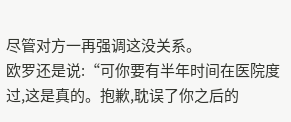尽管对方一再强调这没关系。
欧罗还是说:“可你要有半年时间在医院度过,这是真的。抱歉,耽误了你之后的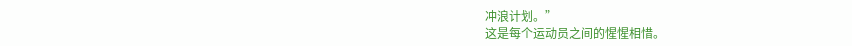冲浪计划。”
这是每个运动员之间的惺惺相惜。